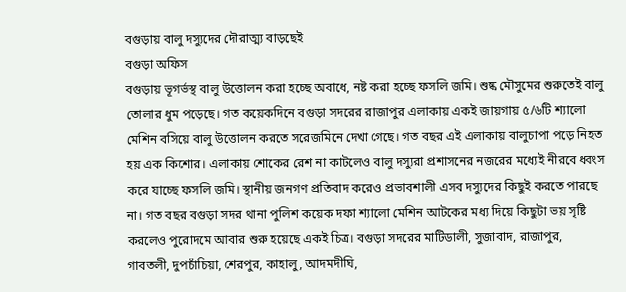বগুড়ায় বালু দস্যুদের দৌরাত্ম্য বাড়ছেই
বগুড়া অফিস
বগুড়ায় ভূগর্ভস্থ বালু উত্তোলন করা হচ্ছে অবাধে, নষ্ট করা হচ্ছে ফসলি জমি। শুষ্ক মৌসুমের শুরুতেই বালু তোলার ধুম পড়েছে। গত কয়েকদিনে বগুড়া সদরের রাজাপুর এলাকায় একই জায়গায় ৫/৬টি শ্যালো মেশিন বসিয়ে বালু উত্তোলন করতে সরেজমিনে দেখা গেছে। গত বছর এই এলাকায় বালুচাপা পড়ে নিহত হয় এক কিশোর। এলাকায় শোকের রেশ না কাটলেও বালু দস্যুরা প্রশাসনের নজরের মধ্যেই নীরবে ধ্বংস করে যাচ্ছে ফসলি জমি। স্থানীয় জনগণ প্রতিবাদ করেও প্রভাবশালী এসব দস্যুদের কিছুই করতে পারছে না। গত বছর বগুড়া সদর থানা পুলিশ কয়েক দফা শ্যালো মেশিন আটকের মধ্য দিয়ে কিছুটা ভয় সৃষ্টি করলেও পুরোদমে আবার শুরু হয়েছে একই চিত্র। বগুড়া সদরের মাটিডালী, সুজাবাদ, রাজাপুর, গাবতলী, দুপচাঁচিয়া, শেরপুর, কাহালু, আদমদীঘি,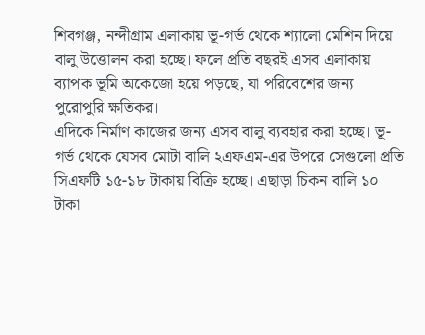শিবগঞ্জ, নন্দীগ্রাম এলাকায় ভূ-গর্ভ থেকে শ্যালো মেশিন দিয়ে বালু উত্তোলন করা হচ্ছে। ফলে প্রতি বছরই এসব এলাকায় ব্যাপক ভূমি অকেজো হয়ে পড়ছে, যা পরিবেশের জন্য পুরোপুরি ক্ষতিকর।
এদিকে নির্মাণ কাজের জন্য এসব বালু ব্যবহার করা হচ্ছে। ভূ-গর্ভ থেকে যেসব মোটা বালি ২এফএম-এর উপরে সেগুলো প্রতি সিএফটি ১৫-১৮ টাকায় বিক্রি হচ্ছে। এছাড়া চিকন বালি ১০ টাকা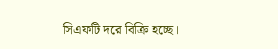সিএফটি দরে বিক্রি হচ্ছে।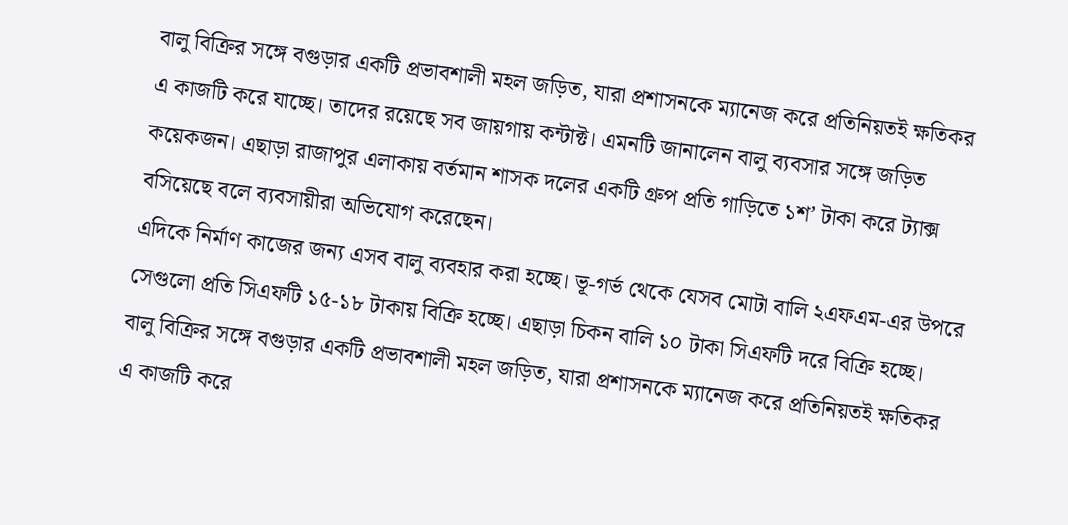বালু বিক্রির সঙ্গে বগুড়ার একটি প্রভাবশালী মহল জড়িত, যারা প্রশাসনকে ম্যানেজ করে প্রতিনিয়তই ক্ষতিকর এ কাজটি করে যাচ্ছে। তাদের রয়েছে সব জায়গায় কন্টাক্ট। এমনটি জানালেন বালু ব্যবসার সঙ্গে জড়িত কয়েকজন। এছাড়া রাজাপুর এলাকায় বর্তমান শাসক দলের একটি গ্রুপ প্রতি গাড়িতে ১শ’ টাকা করে ট্যাক্স বসিয়েছে বলে ব্যবসায়ীরা অভিযোগ করেছেন।
এদিকে নির্মাণ কাজের জন্য এসব বালু ব্যবহার করা হচ্ছে। ভূ-গর্ভ থেকে যেসব মোটা বালি ২এফএম-এর উপরে সেগুলো প্রতি সিএফটি ১৫-১৮ টাকায় বিক্রি হচ্ছে। এছাড়া চিকন বালি ১০ টাকা সিএফটি দরে বিক্রি হচ্ছে। বালু বিক্রির সঙ্গে বগুড়ার একটি প্রভাবশালী মহল জড়িত, যারা প্রশাসনকে ম্যানেজ করে প্রতিনিয়তই ক্ষতিকর এ কাজটি করে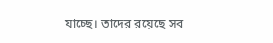যাচ্ছে। তাদের রয়েছে সব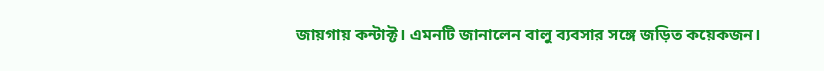জায়গায় কন্টাক্ট। এমনটি জানালেন বালু ব্যবসার সঙ্গে জড়িত কয়েকজন।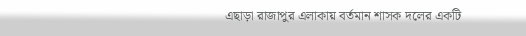এছাড়া রাজাপুর এলাকায় বর্তমান শাসক দলের একটি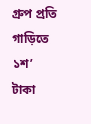গ্রুপ প্রতি গাড়িতে ১শ’ টাকা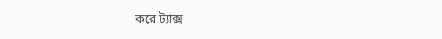করে ট্যাক্স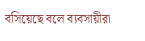বসিয়েছে বলে ব্যবসায়ীরা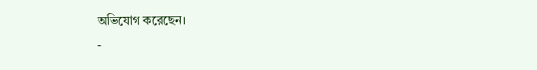অভিযোগ করেছেন।
-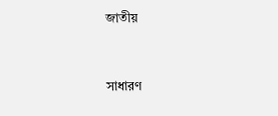জাতীয়


সাধারণ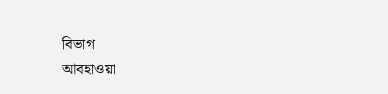বিভাগ
আবহাওয়া